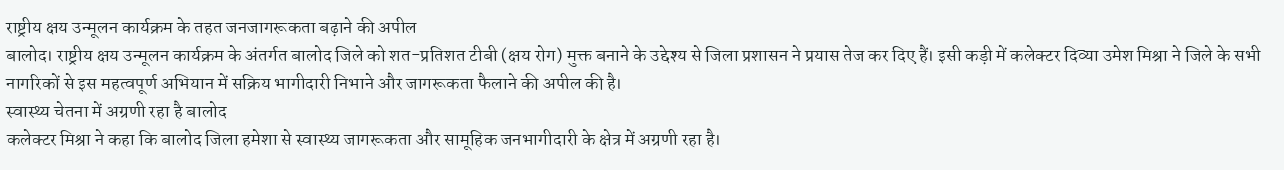राष्ट्रीय क्षय उन्मूलन कार्यक्रम के तहत जनजागरूकता बढ़ाने की अपील
बालोद। राष्ट्रीय क्षय उन्मूलन कार्यक्रम के अंतर्गत बालोद जिले को शत-प्रतिशत टीबी (क्षय रोग) मुक्त बनाने के उद्देश्य से जिला प्रशासन ने प्रयास तेज कर दिए हैं। इसी कड़ी में कलेक्टर दिव्या उमेश मिश्रा ने जिले के सभी नागरिकों से इस महत्वपूर्ण अभियान में सक्रिय भागीदारी निभाने और जागरूकता फैलाने की अपील की है।
स्वास्थ्य चेतना में अग्रणी रहा है बालोद
कलेक्टर मिश्रा ने कहा कि बालोद जिला हमेशा से स्वास्थ्य जागरूकता और सामूहिक जनभागीदारी के क्षेत्र में अग्रणी रहा है।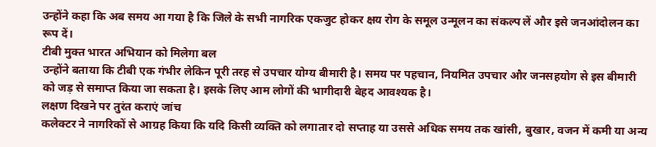उन्होंने कहा कि अब समय आ गया है कि जिले के सभी नागरिक एकजुट होकर क्षय रोग के समूल उन्मूलन का संकल्प लें और इसे जनआंदोलन का रूप दें।
टीबी मुक्त भारत अभियान को मिलेगा बल
उन्होंने बताया कि टीबी एक गंभीर लेकिन पूरी तरह से उपचार योग्य बीमारी है। समय पर पहचान, नियमित उपचार और जनसहयोग से इस बीमारी को जड़ से समाप्त किया जा सकता है। इसके लिए आम लोगों की भागीदारी बेहद आवश्यक है।
लक्षण दिखने पर तुरंत कराएं जांच
कलेक्टर ने नागरिकों से आग्रह किया कि यदि किसी व्यक्ति को लगातार दो सप्ताह या उससे अधिक समय तक खांसी, बुखार, वजन में कमी या अन्य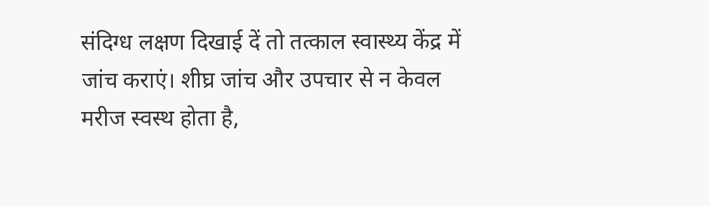संदिग्ध लक्षण दिखाई दें तो तत्काल स्वास्थ्य केंद्र में जांच कराएं। शीघ्र जांच और उपचार से न केवल मरीज स्वस्थ होता है,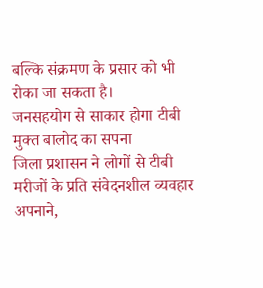बल्कि संक्रमण के प्रसार को भी रोका जा सकता है।
जनसहयोग से साकार होगा टीबी मुक्त बालोद का सपना
जिला प्रशासन ने लोगों से टीबी मरीजों के प्रति संवेदनशील व्यवहार अपनाने,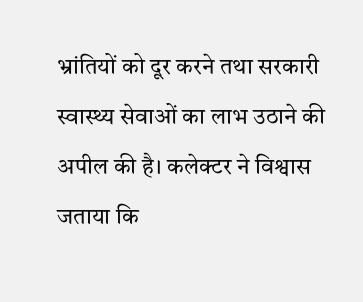भ्रांतियों को दूर करने तथा सरकारी स्वास्थ्य सेवाओं का लाभ उठाने की अपील की है। कलेक्टर ने विश्वास जताया कि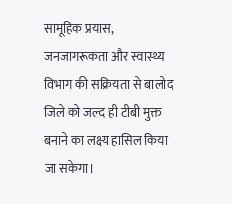सामूहिक प्रयास, जनजागरूकता और स्वास्थ्य विभाग की सक्रियता से बालोद जिले को जल्द ही टीबी मुक्त बनाने का लक्ष्य हासिल किया जा सकेगा।